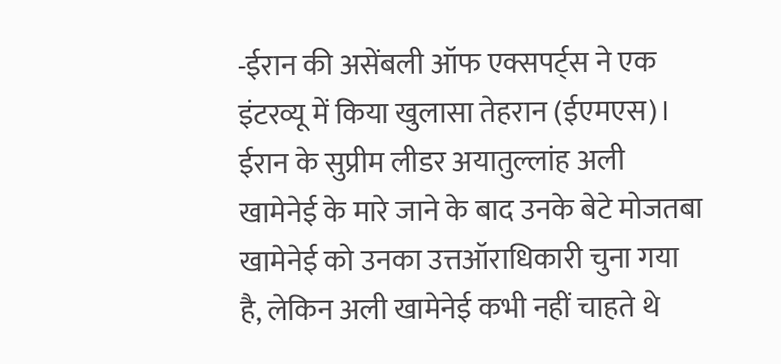-ईरान की असेंबली ऑफ एक्सपर्ट्स ने एक इंटरव्यू में किया खुलासा तेहरान (ईएमएस)। ईरान के सुप्रीम लीडर अयातुल्लांह अली खामेनेई के मारे जाने के बाद उनके बेटे मोजतबा खामेनेई को उनका उत्तऑराधिकारी चुना गया है, लेकिन अली खामेनेई कभी नहीं चाहते थे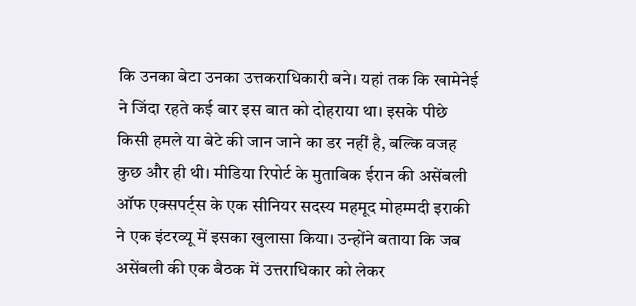कि उनका बेटा उनका उत्तकराधिकारी बने। यहां तक कि खामेनेई ने जिंदा रहते कई बार इस बात को दोहराया था। इसके पीछे किसी हमले या बेटे की जान जाने का डर नहीं है, बल्कि वजह कुछ और ही थी। मीडिया रिपोर्ट के मुताबिक ईरान की असेंबली ऑफ एक्सपर्ट्स के एक सीनियर सदस्य महमूद मोहम्मदी इराकी ने एक इंटरव्यू में इसका खुलासा किया। उन्होंने बताया कि जब असेंबली की एक बैठक में उत्तराधिकार को लेकर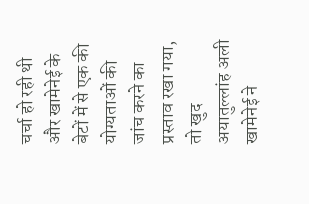चर्चा हो रही थी और खामेनेई के बेटों में से एक की योग्यताओं की जांच करने का प्रस्ताव रखा गया, तो खुद अयातुल्लांह अली खामेनेई ने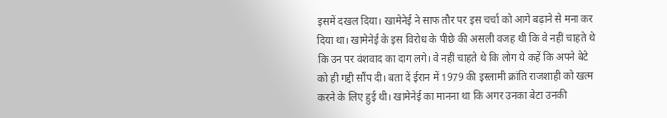इसमें दखल दिया। खामेनेई ने साफ तौर पर इस चर्चा को आगे बढ़ाने से मना कर दिया था। खामेनेई के इस विरोध के पीछे की असली वजह थी कि वे नहीं चाहते थे कि उन पर वंशवाद का दाग लगे। वे नहीं चाहते थे कि लोग ये कहें कि अपने बेटे को ही गद्दी सौंप दी। बता दें ईरान में 1979 की इस्लामी क्रांति राजशाही को खत्म करने के लिए हुई थी। खामेनेई का मानना था कि अगर उनका बेटा उनकी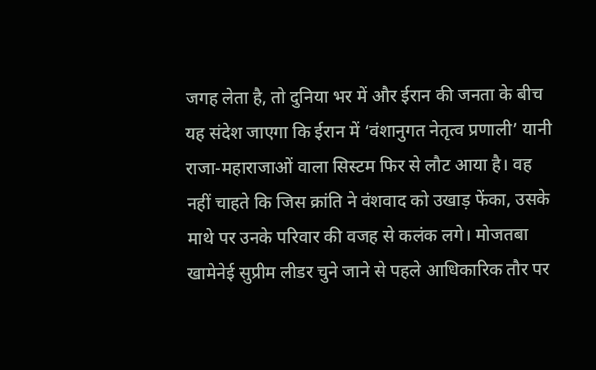जगह लेता है, तो दुनिया भर में और ईरान की जनता के बीच यह संदेश जाएगा कि ईरान में ‘वंशानुगत नेतृत्व प्रणाली’ यानी राजा-महाराजाओं वाला सिस्टम फिर से लौट आया है। वह नहीं चाहते कि जिस क्रांति ने वंशवाद को उखाड़ फेंका, उसके माथे पर उनके परिवार की वजह से कलंक लगे। मोजतबा खामेनेई सुप्रीम लीडर चुने जाने से पहले आधिकारिक तौर पर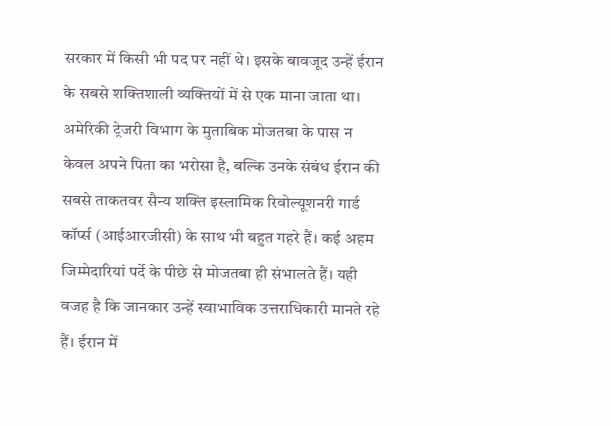सरकार में किसी भी पद पर नहीं थे। इसके बावजूद उन्हें ईरान के सबसे शक्तिशाली व्यक्तियों में से एक माना जाता था। अमेरिकी ट्रेजरी विभाग के मुताबिक मोजतबा के पास न केवल अपने पिता का भरोसा है, बल्कि उनके संबंध ईरान की सबसे ताकतवर सैन्य शक्ति इस्लामिक रिवोल्यूशनरी गार्ड कॉर्प्स (आईआरजीसी) के साथ भी बहुत गहरे हैं। कई अहम जिम्मेदारियां पर्दे के पीछे से मोजतबा ही संभालते हैं। यही वजह है कि जानकार उन्हें स्वाभाविक उत्तराधिकारी मानते रहे हैं। ईरान में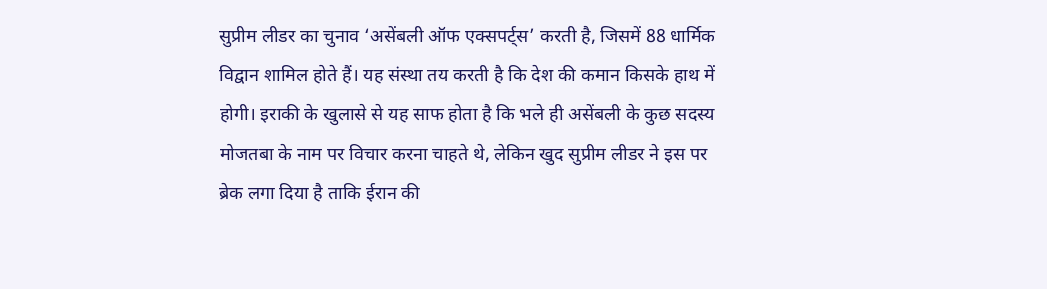सुप्रीम लीडर का चुनाव ‘असेंबली ऑफ एक्सपर्ट्स’ करती है, जिसमें 88 धार्मिक विद्वान शामिल होते हैं। यह संस्था तय करती है कि देश की कमान किसके हाथ में होगी। इराकी के खुलासे से यह साफ होता है कि भले ही असेंबली के कुछ सदस्य मोजतबा के नाम पर विचार करना चाहते थे, लेकिन खुद सुप्रीम लीडर ने इस पर ब्रेक लगा दिया है ताकि ईरान की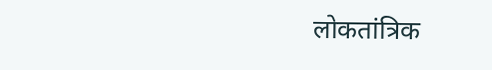लोकतांत्रिक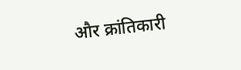और क्रांतिकारी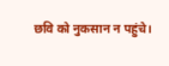छवि को नुकसान न पहुंचे।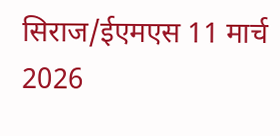सिराज/ईएमएस 11 मार्च 2026